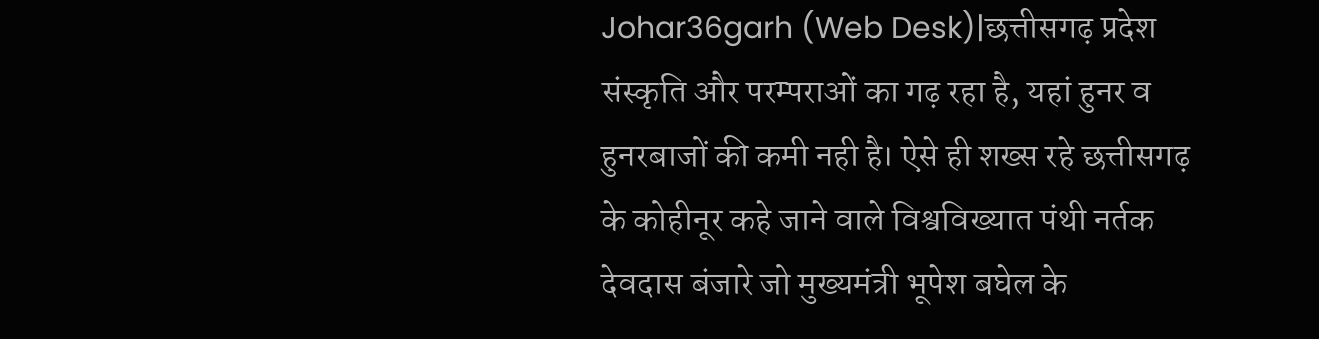Johar36garh (Web Desk)|छत्तीसगढ़ प्रदेश संस्कृति और परम्पराओं का गढ़ रहा है, यहां हुनर व हुनरबाजों की कमी नही है। ऐसे ही शख्स रहे छत्तीसगढ़ के कोहीनूर कहे जाने वाले विश्वविख्यात पंथी नर्तक देवदास बंजारे जो मुख्यमंत्री भूपेश बघेल के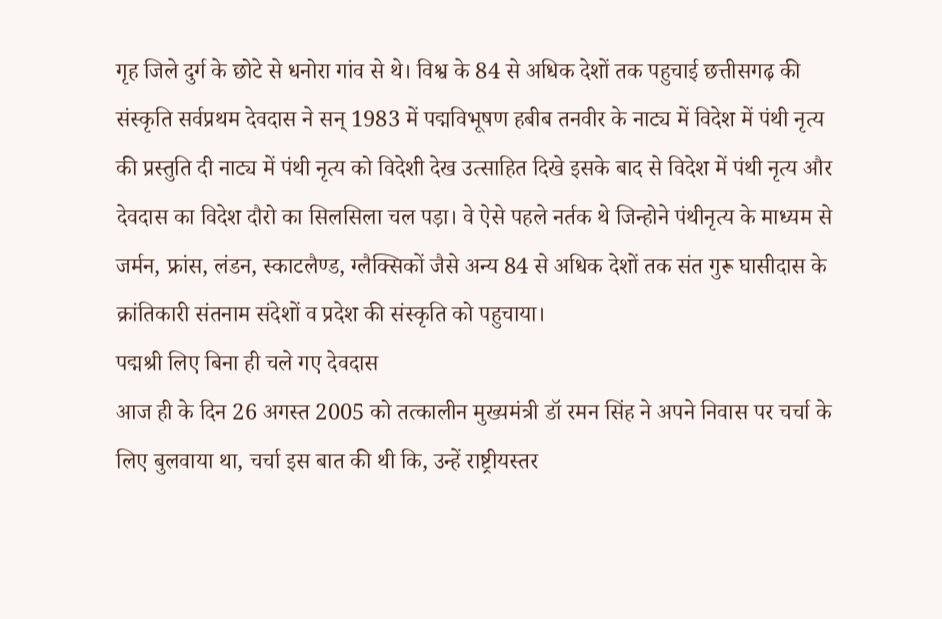गृह जिले दुर्ग के छोटे से धनोरा गांव से थे। विश्व के 84 से अधिक देशों तक पहुचाई छत्तीसगढ़ की संस्कृति सर्वप्रथम देवदास ने सन् 1983 में पद्मविभूषण हबीब तनवीर के नाट्य में विदेश में पंथी नृत्य की प्रस्तुति दी नाट्य में पंथी नृत्य को विदेशी देख उत्साहित दिखे इसके बाद से विदेश में पंथी नृत्य और देवदास का विदेश दौरो का सिलसिला चल पड़ा। वे ऐसे पहले नर्तक थे जिन्होने पंथीनृत्य के माध्यम से जर्मन, फ्रांस, लंडन, स्काटलैण्ड, ग्लैक्सिकों जैसे अन्य 84 से अधिक देशों तक संत गुरू घासीदास के क्रांतिकारी संतनाम संदेशों व प्रदेश की संस्कृति को पहुचाया।
पद्मश्री लिए बिना ही चले गए देवदास
आज ही के दिन 26 अगस्त 2005 को तत्कालीन मुख्यमंत्री डॉ रमन सिंह ने अपने निवास पर चर्चा के लिए बुलवाया था, चर्चा इस बात की थी कि, उन्हें राष्ट्रीयस्तर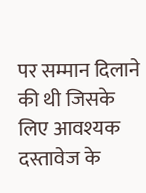पर सम्मान दिलाने की थी जिसके लिए आवश्यक दस्तावेज के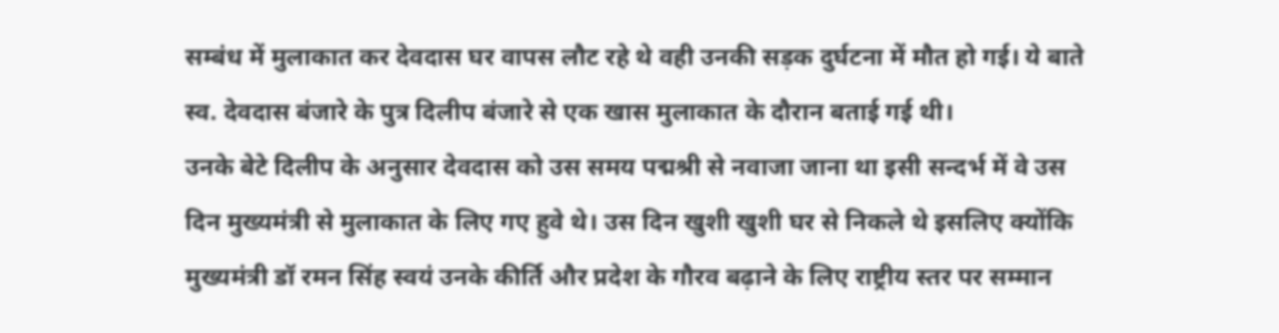सम्बंध में मुलाकात कर देवदास घर वापस लौट रहे थे वही उनकी सड़क दुर्घटना में मौत हो गई। ये बाते स्व. देवदास बंजारे के पुत्र दिलीप बंजारे से एक खास मुलाकात के दौरान बताई गई थी।
उनके बेटे दिलीप के अनुसार देवदास को उस समय पद्मश्री से नवाजा जाना था इसी सन्दर्भ में वे उस दिन मुख्यमंत्री से मुलाकात के लिए गए हुवे थे। उस दिन खुशी खुशी घर से निकले थे इसलिए क्योंकि मुख्यमंत्री डॉ रमन सिंह स्वयं उनके कीर्ति और प्रदेश के गौरव बढ़ाने के लिए राष्ट्रीय स्तर पर सम्मान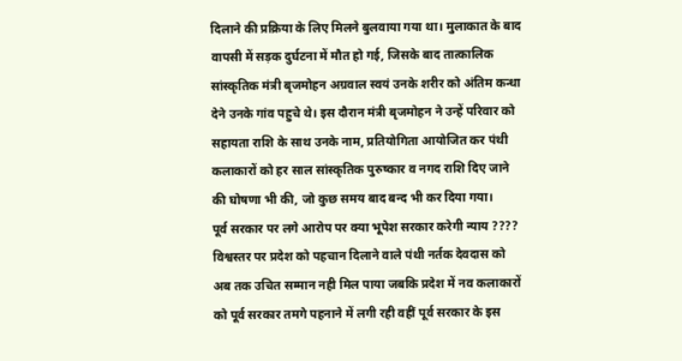दिलाने की प्रक्रिया के लिए मिलने बुलवाया गया था। मुलाकात के बाद वापसी में सड़क दुर्घटना में मौत हो गई, जिसके बाद तात्कालिक सांस्कृतिक मंत्री बृजमोहन अग्रवाल स्वयं उनके शरीर को अंतिम कन्धा देने उनके गांव पहुचे थे। इस दौरान मंत्री बृजमोहन ने उन्हें परिवार को सहायता राशि के साथ उनके नाम, प्रतियोगिता आयोजित कर पंथी कलाकारों को हर साल सांस्कृतिक पुरुष्कार व नगद राशि दिए जाने की घोषणा भी की, जो कुछ समय बाद बन्द भी कर दिया गया।
पूर्व सरकार पर लगे आरोप पर क्या भूपेश सरकार करेगी न्याय ????
विश्वस्तर पर प्रदेश को पहचान दिलाने वाले पंथी नर्तक देवदास को अब तक उचित सम्मान नही मिल पाया जबकि प्रदेश में नव कलाकारों को पूर्व सरकार तमगे पहनाने में लगी रही वहीं पूर्व सरकार के इस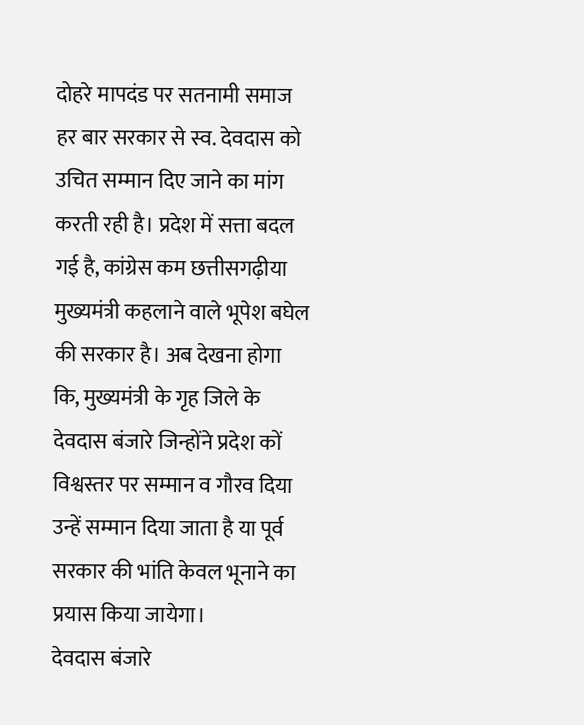दोहरे मापदंड पर सतनामी समाज हर बार सरकार से स्व. देवदास को उचित सम्मान दिए जाने का मांग करती रही है। प्रदेश में सत्ता बदल गई है, कांग्रेस कम छत्तीसगढ़ीया मुख्यमंत्री कहलाने वाले भूपेश बघेल की सरकार है। अब देखना होगा कि, मुख्यमंत्री के गृह जिले के देवदास बंजारे जिन्होंने प्रदेश कों विश्वस्तर पर सम्मान व गौरव दिया उन्हें सम्मान दिया जाता है या पूर्व सरकार की भांति केवल भूनाने का प्रयास किया जायेगा।
देवदास बंजारे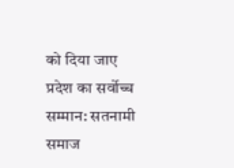को दिया जाए प्रदेश का सर्वोच्च सम्मान: सतनामी समाज